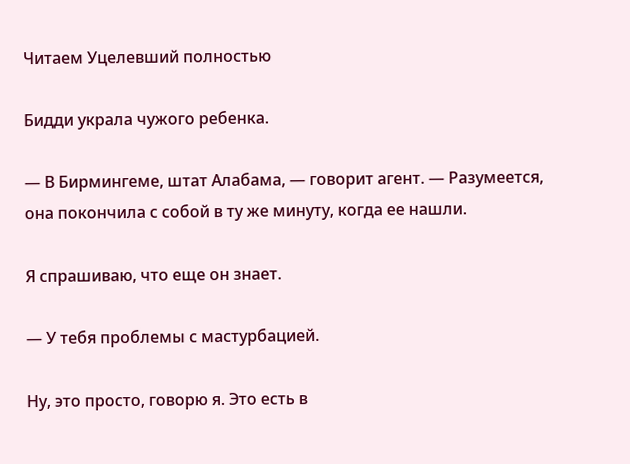Читаем Уцелевший полностью

Бидди украла чужого ребенка.

— В Бирмингеме, штат Алабама, — говорит агент. — Разумеется, она покончила с собой в ту же минуту, когда ее нашли.

Я спрашиваю, что еще он знает.

— У тебя проблемы с мастурбацией.

Ну, это просто, говорю я. Это есть в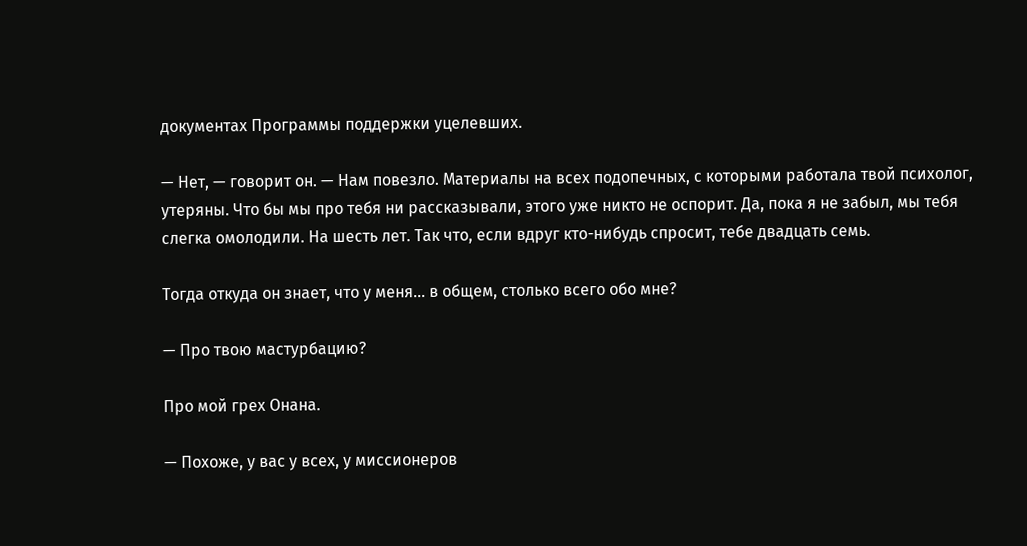документах Программы поддержки уцелевших.

— Нет, — говорит он. — Нам повезло. Материалы на всех подопечных, с которыми работала твой психолог, утеряны. Что бы мы про тебя ни рассказывали, этого уже никто не оспорит. Да, пока я не забыл, мы тебя слегка омолодили. На шесть лет. Так что, если вдруг кто-нибудь спросит, тебе двадцать семь.

Тогда откуда он знает, что у меня… в общем, столько всего обо мне?

— Про твою мастурбацию?

Про мой грех Онана.

— Похоже, у вас у всех, у миссионеров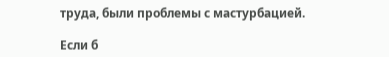труда, были проблемы с мастурбацией.

Если б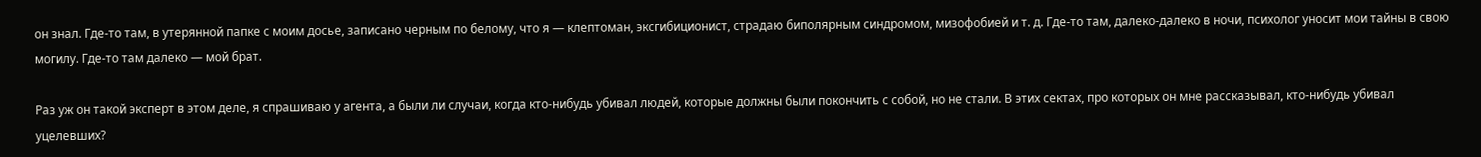он знал. Где-то там, в утерянной папке с моим досье, записано черным по белому, что я — клептоман, эксгибиционист, страдаю биполярным синдромом, мизофобией и т. д. Где-то там, далеко-далеко в ночи, психолог уносит мои тайны в свою могилу. Где-то там далеко — мой брат.

Раз уж он такой эксперт в этом деле, я спрашиваю у агента, а были ли случаи, когда кто-нибудь убивал людей, которые должны были покончить с собой, но не стали. В этих сектах, про которых он мне рассказывал, кто-нибудь убивал уцелевших?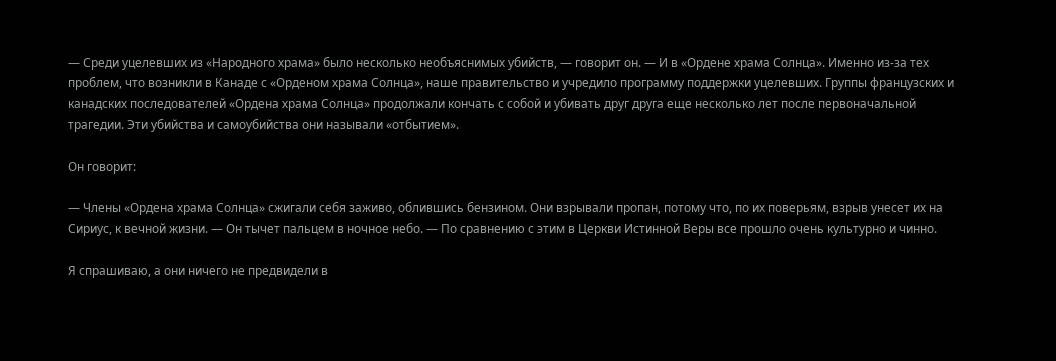— Среди уцелевших из «Народного храма» было несколько необъяснимых убийств, — говорит он. — И в «Ордене храма Солнца». Именно из-за тех проблем, что возникли в Канаде с «Орденом храма Солнца», наше правительство и учредило программу поддержки уцелевших. Группы французских и канадских последователей «Ордена храма Солнца» продолжали кончать с собой и убивать друг друга еще несколько лет после первоначальной трагедии. Эти убийства и самоубийства они называли «отбытием».

Он говорит:

— Члены «Ордена храма Солнца» сжигали себя заживо, облившись бензином. Они взрывали пропан, потому что, по их поверьям, взрыв унесет их на Сириус, к вечной жизни. — Он тычет пальцем в ночное небо. — По сравнению с этим в Церкви Истинной Веры все прошло очень культурно и чинно.

Я спрашиваю, а они ничего не предвидели в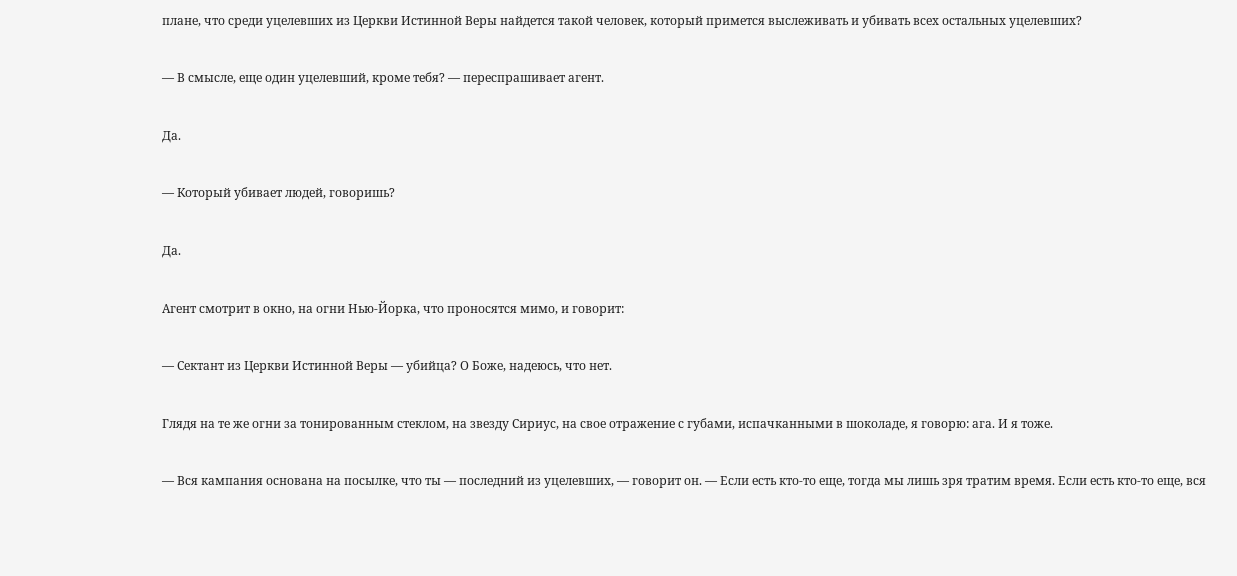плане, что среди уцелевших из Церкви Истинной Веры найдется такой человек, который примется выслеживать и убивать всех остальных уцелевших?

— В смысле, еще один уцелевший, кроме тебя? — переспрашивает агент.

Да.

— Который убивает людей, говоришь?

Да.

Агент смотрит в окно, на огни Нью-Йорка, что проносятся мимо, и говорит:

— Сектант из Церкви Истинной Веры — убийца? О Боже, надеюсь, что нет.

Глядя на те же огни за тонированным стеклом, на звезду Сириус, на свое отражение с губами, испачканными в шоколаде, я говорю: ага. И я тоже.

— Вся кампания основана на посылке, что ты — последний из уцелевших, — говорит он. — Если есть кто-то еще, тогда мы лишь зря тратим время. Если есть кто-то еще, вся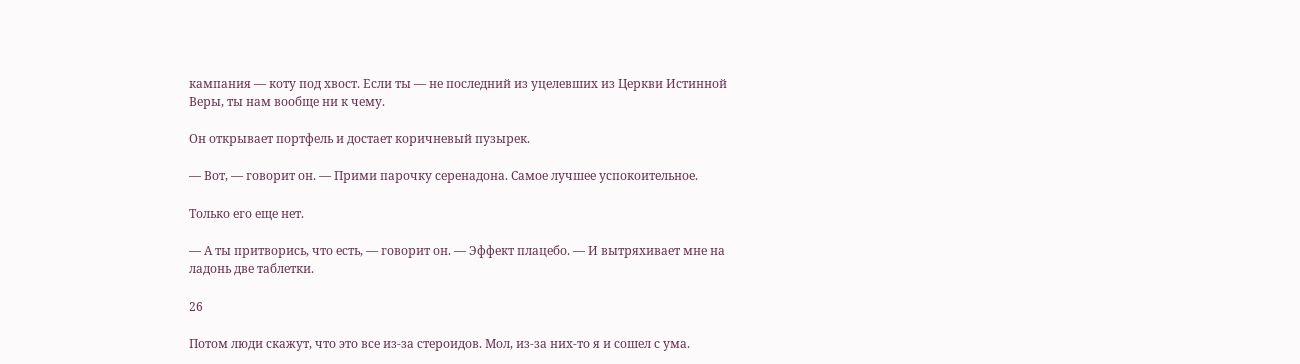кампания — коту под хвост. Если ты — не последний из уцелевших из Церкви Истинной Веры, ты нам вообще ни к чему.

Он открывает портфель и достает коричневый пузырек.

— Вот, — говорит он. — Прими парочку серенадона. Самое лучшее успокоительное.

Только его еще нет.

— А ты притворись, что есть, — говорит он. — Эффект плацебо. — И вытряхивает мне на ладонь две таблетки.

26

Потом люди скажут, что это все из-за стероидов. Мол, из-за них-то я и сошел с ума.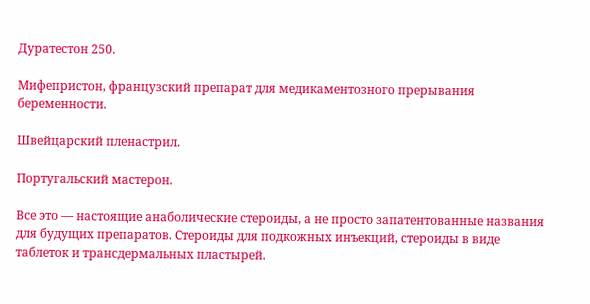Дуратестон 250.

Мифепристон, французский препарат для медикаментозного прерывания беременности.

Швейцарский пленастрил.

Португальский мастерон.

Все это — настоящие анаболические стероиды, а не просто запатентованные названия для будущих препаратов. Стероиды для подкожных инъекций, стероиды в виде таблеток и трансдермальных пластырей.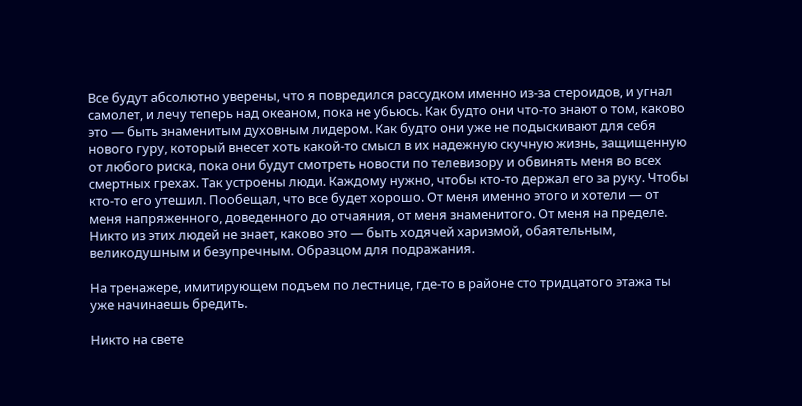Все будут абсолютно уверены, что я повредился рассудком именно из-за стероидов, и угнал самолет, и лечу теперь над океаном, пока не убьюсь. Как будто они что-то знают о том, каково это — быть знаменитым духовным лидером. Как будто они уже не подыскивают для себя нового гуру, который внесет хоть какой-то смысл в их надежную скучную жизнь, защищенную от любого риска, пока они будут смотреть новости по телевизору и обвинять меня во всех смертных грехах. Так устроены люди. Каждому нужно, чтобы кто-то держал его за руку. Чтобы кто-то его утешил. Пообещал, что все будет хорошо. От меня именно этого и хотели — от меня напряженного, доведенного до отчаяния, от меня знаменитого. От меня на пределе. Никто из этих людей не знает, каково это — быть ходячей харизмой, обаятельным, великодушным и безупречным. Образцом для подражания.

На тренажере, имитирующем подъем по лестнице, где-то в районе сто тридцатого этажа ты уже начинаешь бредить.

Никто на свете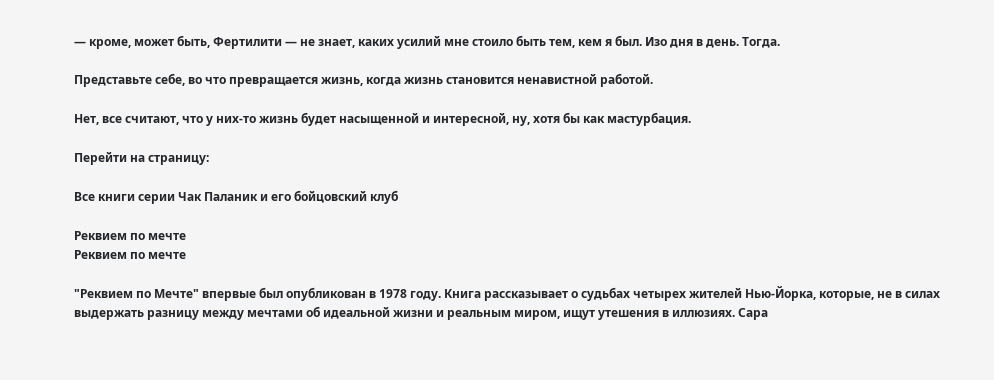— кроме, может быть, Фертилити — не знает, каких усилий мне стоило быть тем, кем я был. Изо дня в день. Тогда.

Представьте себе, во что превращается жизнь, когда жизнь становится ненавистной работой.

Нет, все считают, что у них-то жизнь будет насыщенной и интересной, ну, хотя бы как мастурбация.

Перейти на страницу:

Все книги серии Чак Паланик и его бойцовский клуб

Реквием по мечте
Реквием по мечте

"Реквием по Мечте" впервые был опубликован в 1978 году. Книга рассказывает о судьбах четырех жителей Нью-Йорка, которые, не в силах выдержать разницу между мечтами об идеальной жизни и реальным миром, ищут утешения в иллюзиях. Сара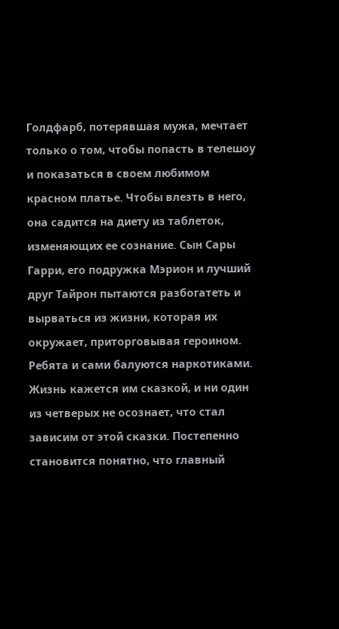Голдфарб, потерявшая мужа, мечтает только о том, чтобы попасть в телешоу и показаться в своем любимом красном платье. Чтобы влезть в него, она садится на диету из таблеток, изменяющих ее сознание. Сын Сары Гарри, его подружка Мэрион и лучший друг Тайрон пытаются разбогатеть и вырваться из жизни, которая их окружает, приторговывая героином. Ребята и сами балуются наркотиками. Жизнь кажется им сказкой, и ни один из четверых не осознает, что стал зависим от этой сказки. Постепенно становится понятно, что главный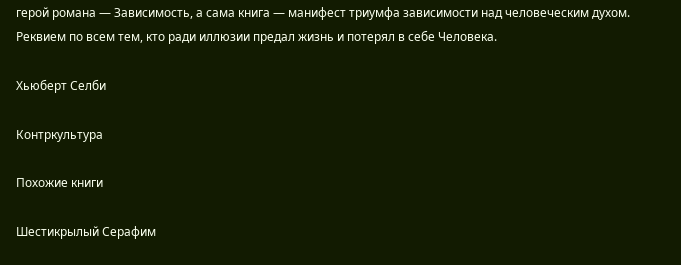герой романа — Зависимость, а сама книга — манифест триумфа зависимости над человеческим духом. Реквием по всем тем, кто ради иллюзии предал жизнь и потерял в себе Человека.

Хьюберт Селби

Контркультура

Похожие книги

Шестикрылый Серафим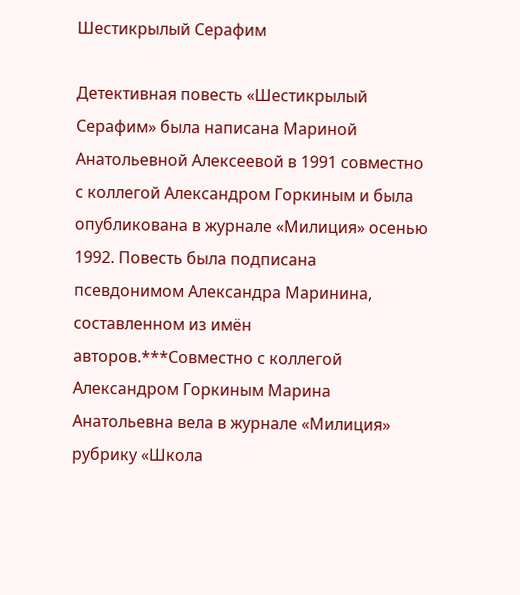Шестикрылый Серафим

Детективная повесть «Шестикрылый Серафим» была написана Мариной Анатольевной Алексеевой в 1991 совместно с коллегой Александром Горкиным и была опубликована в журнале «Милиция» осенью 1992. Повесть была подписана псевдонимом Александра Маринина, составленном из имён авторов.***Совместно с коллегой Александром Горкиным Марина Анатольевна вела в журнале «Милиция» рубрику «Школа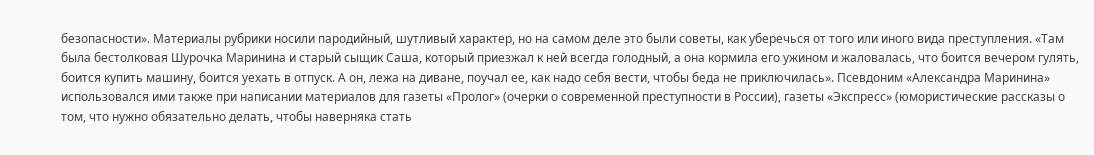безопасности». Материалы рубрики носили пародийный, шутливый характер, но на самом деле это были советы, как уберечься от того или иного вида преступления. «Там была бестолковая Шурочка Маринина и старый сыщик Саша, который приезжал к ней всегда голодный, а она кормила его ужином и жаловалась, что боится вечером гулять, боится купить машину, боится уехать в отпуск. А он, лежа на диване, поучал ее, как надо себя вести, чтобы беда не приключилась». Псевдоним «Александра Маринина» использовался ими также при написании материалов для газеты «Пролог» (очерки о современной преступности в России), газеты «Экспресс» (юмористические рассказы о том, что нужно обязательно делать, чтобы наверняка стать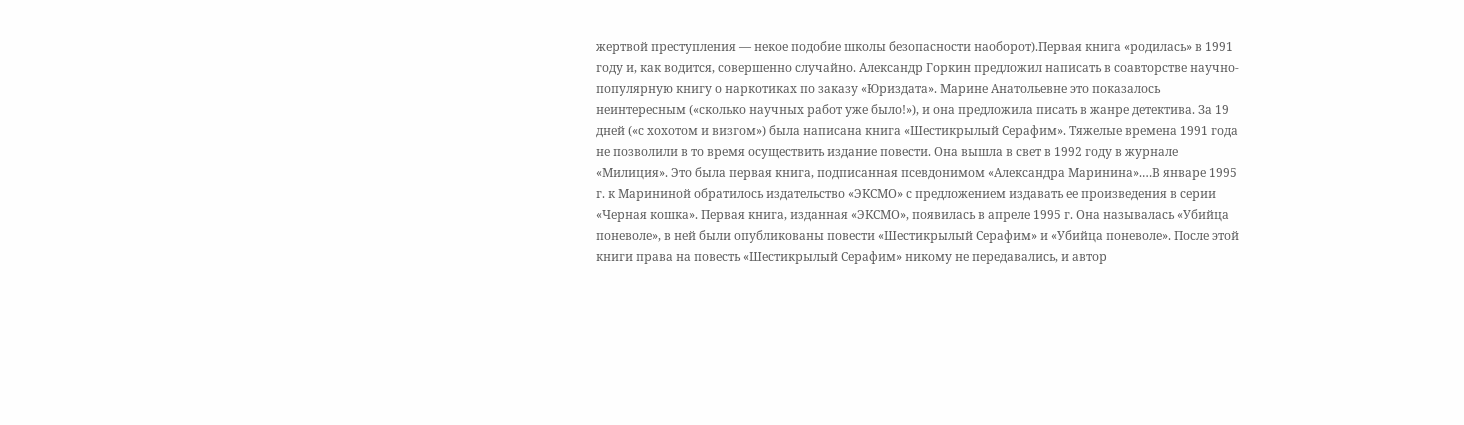жертвой преступления — некое подобие школы безопасности наоборот).Первая книга «родилась» в 1991 году и, как водится, совершенно случайно. Александр Горкин предложил написать в соавторстве научно-популярную книгу о наркотиках по заказу «Юриздата». Марине Анатольевне это показалось неинтересным («сколько научных работ уже было!»), и она предложила писать в жанре детектива. За 19 дней («с хохотом и визгом») была написана книга «Шестикрылый Серафим». Тяжелые времена 1991 года не позволили в то время осуществить издание повести. Она вышла в свет в 1992 году в журнале «Милиция». Это была первая книга, подписанная псевдонимом «Александра Маринина».…В январе 1995 г. к Марининой обратилось издательство «ЭКСМО» с предложением издавать ее произведения в серии «Черная кошка». Первая книга, изданная «ЭКСМО», появилась в апреле 1995 г. Она называлась «Убийца поневоле», в ней были опубликованы повести «Шестикрылый Серафим» и «Убийца поневоле». После этой книги права на повесть «Шестикрылый Серафим» никому не передавались, и автор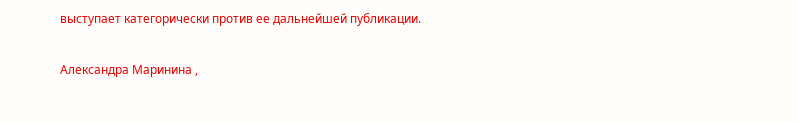выступает категорически против ее дальнейшей публикации.

Александра Маринина ,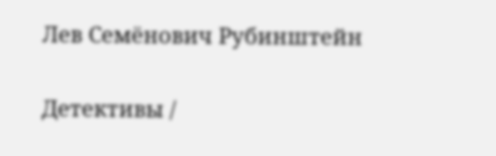Лев Семёнович Рубинштейн

Детективы /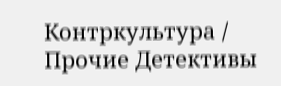Контркультура / Прочие Детективы